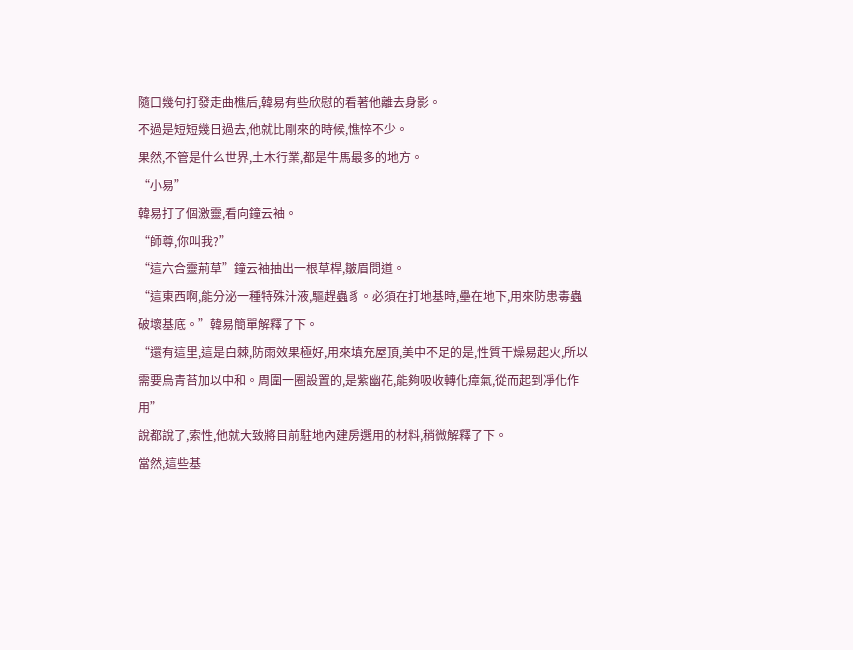隨口幾句打發走曲樵后,韓易有些欣慰的看著他離去身影。
不過是短短幾日過去,他就比剛來的時候,憔悴不少。
果然,不管是什么世界,土木行業,都是牛馬最多的地方。
“小易”
韓易打了個激靈,看向鐘云袖。
“師尊,你叫我?”
“這六合靈荊草”鐘云袖抽出一根草桿,皺眉問道。
“這東西啊,能分泌一種特殊汁液,驅趕蟲豸。必須在打地基時,壘在地下,用來防患毒蟲破壞基底。”韓易簡單解釋了下。
“還有這里,這是白棘,防雨效果極好,用來填充屋頂,美中不足的是,性質干燥易起火,所以需要烏青苔加以中和。周圍一圈設置的,是紫幽花,能夠吸收轉化瘴氣,從而起到凈化作用”
說都說了,索性,他就大致將目前駐地內建房選用的材料,稍微解釋了下。
當然,這些基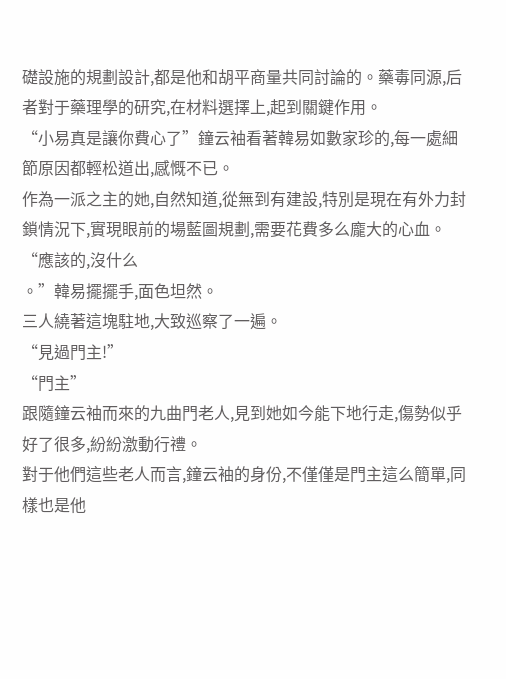礎設施的規劃設計,都是他和胡平商量共同討論的。藥毒同源,后者對于藥理學的研究,在材料選擇上,起到關鍵作用。
“小易真是讓你費心了”鐘云袖看著韓易如數家珍的,每一處細節原因都輕松道出,感慨不已。
作為一派之主的她,自然知道,從無到有建設,特別是現在有外力封鎖情況下,實現眼前的場藍圖規劃,需要花費多么龐大的心血。
“應該的,沒什么
。”韓易擺擺手,面色坦然。
三人繞著這塊駐地,大致巡察了一遍。
“見過門主!”
“門主”
跟隨鐘云袖而來的九曲門老人,見到她如今能下地行走,傷勢似乎好了很多,紛紛激動行禮。
對于他們這些老人而言,鐘云袖的身份,不僅僅是門主這么簡單,同樣也是他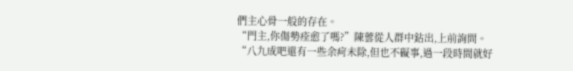們主心骨一般的存在。
“門主,你傷勢痊愈了嗎?”陳蕓從人群中鉆出,上前詢問。
“八九成吧還有一些余疴未除,但也不礙事,過一段時間就好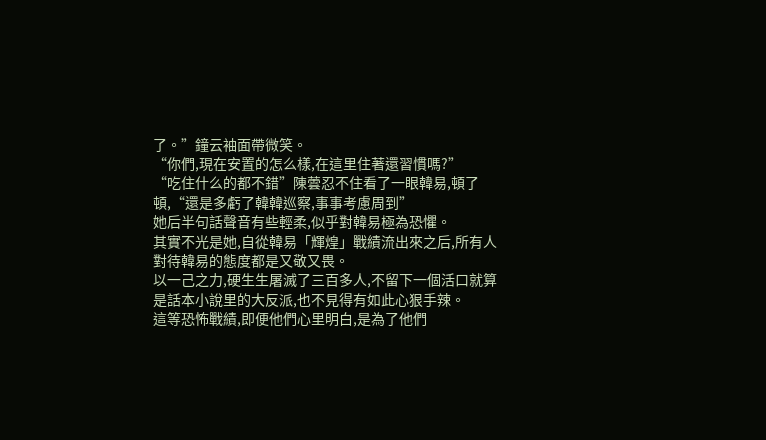了。”鐘云袖面帶微笑。
“你們,現在安置的怎么樣,在這里住著還習慣嗎?”
“吃住什么的都不錯”陳蕓忍不住看了一眼韓易,頓了頓,“還是多虧了韓韓巡察,事事考慮周到”
她后半句話聲音有些輕柔,似乎對韓易極為恐懼。
其實不光是她,自從韓易「輝煌」戰績流出來之后,所有人對待韓易的態度都是又敬又畏。
以一己之力,硬生生屠滅了三百多人,不留下一個活口就算是話本小說里的大反派,也不見得有如此心狠手辣。
這等恐怖戰績,即便他們心里明白,是為了他們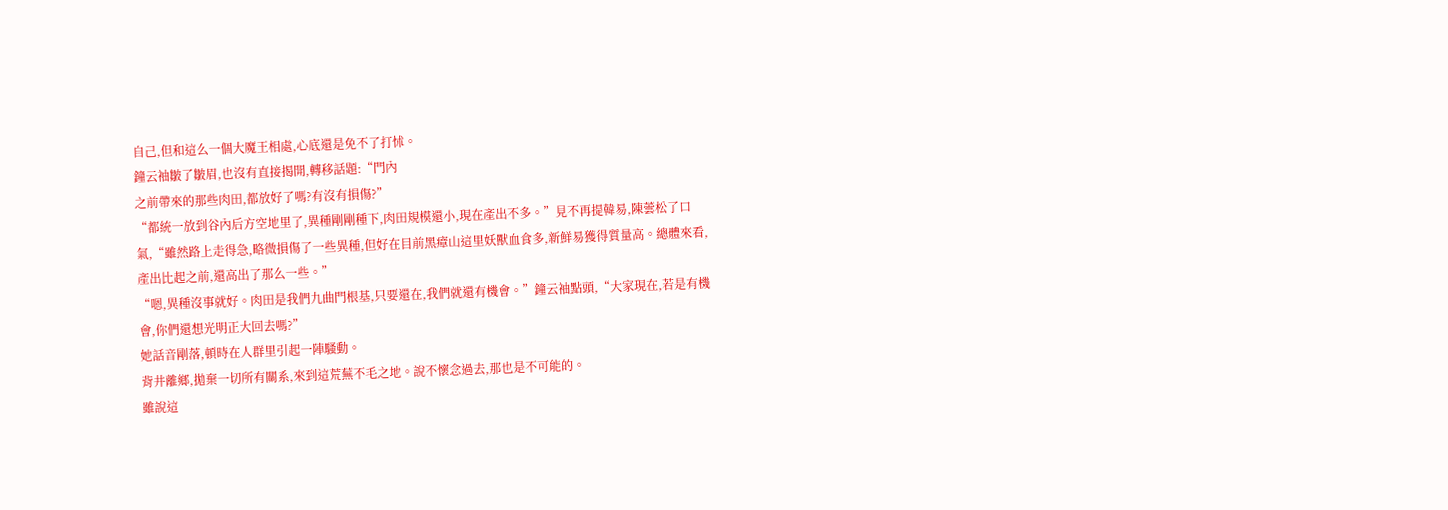自己,但和這么一個大魔王相處,心底還是免不了打怵。
鐘云袖皺了皺眉,也沒有直接揭開,轉移話題:“門內
之前帶來的那些肉田,都放好了嗎?有沒有損傷?”
“都統一放到谷內后方空地里了,異種剛剛種下,肉田規模還小,現在產出不多。”見不再提韓易,陳蕓松了口氣,“雖然路上走得急,略微損傷了一些異種,但好在目前黑瘴山這里妖獸血食多,新鮮易獲得質量高。總體來看,產出比起之前,還高出了那么一些。”
“嗯,異種沒事就好。肉田是我們九曲門根基,只要還在,我們就還有機會。”鐘云袖點頭,“大家現在,若是有機會,你們還想光明正大回去嗎?”
她話音剛落,頓時在人群里引起一陣騷動。
背井離鄉,拋棄一切所有關系,來到這荒蕪不毛之地。說不懷念過去,那也是不可能的。
雖說這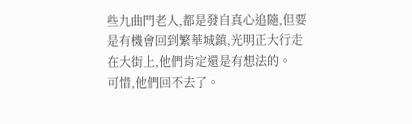些九曲門老人,都是發自真心追隨,但要是有機會回到繁華城鎮,光明正大行走在大街上,他們肯定還是有想法的。
可惜,他們回不去了。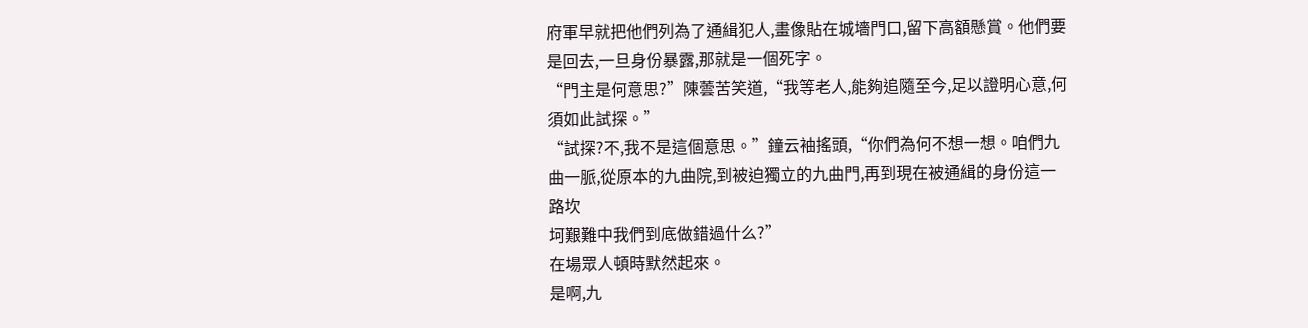府軍早就把他們列為了通緝犯人,畫像貼在城墻門口,留下高額懸賞。他們要是回去,一旦身份暴露,那就是一個死字。
“門主是何意思?”陳蕓苦笑道,“我等老人,能夠追隨至今,足以證明心意,何須如此試探。”
“試探?不,我不是這個意思。”鐘云袖搖頭,“你們為何不想一想。咱們九曲一脈,從原本的九曲院,到被迫獨立的九曲門,再到現在被通緝的身份這一路坎
坷艱難中我們到底做錯過什么?”
在場眾人頓時默然起來。
是啊,九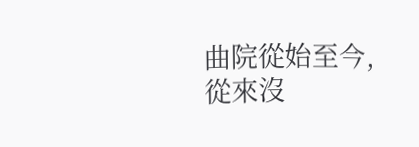曲院從始至今,從來沒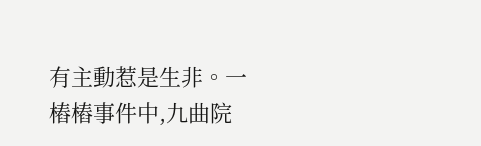有主動惹是生非。一樁樁事件中,九曲院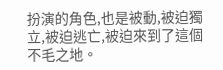扮演的角色,也是被動,被迫獨立,被迫逃亡,被迫來到了這個不毛之地。